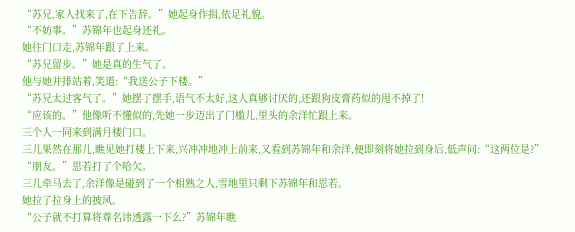“苏兄,家人找来了,在下告辞。”她起身作揖,依足礼貌。
“不妨事。”苏锦年也起身还礼。
她往门口走,苏锦年跟了上来。
“苏兄留步。”她是真的生气了。
他与她并排站着,笑道:“我送公子下楼。”
“苏兄太过客气了。”她摆了摆手,语气不太好,这人真够讨厌的,还跟狗皮膏药似的甩不掉了!
“应该的。”他像听不懂似的,先她一步迈出了门槛儿,里头的余洋忙跟上来。
三个人一同来到满月楼门口。
三儿果然在那儿,瞧见她打楼上下来,兴冲冲地冲上前来,又看到苏锦年和余洋,便即刻将她拉到身后,低声问:“这两位是?”
“朋友。”思若打了个哈欠。
三儿牵马去了,余洋像是碰到了一个相熟之人,雪地里只剩下苏锦年和思若。
她拉了拉身上的披风。
“公子就不打算将尊名讳透露一下么?”苏锦年瞧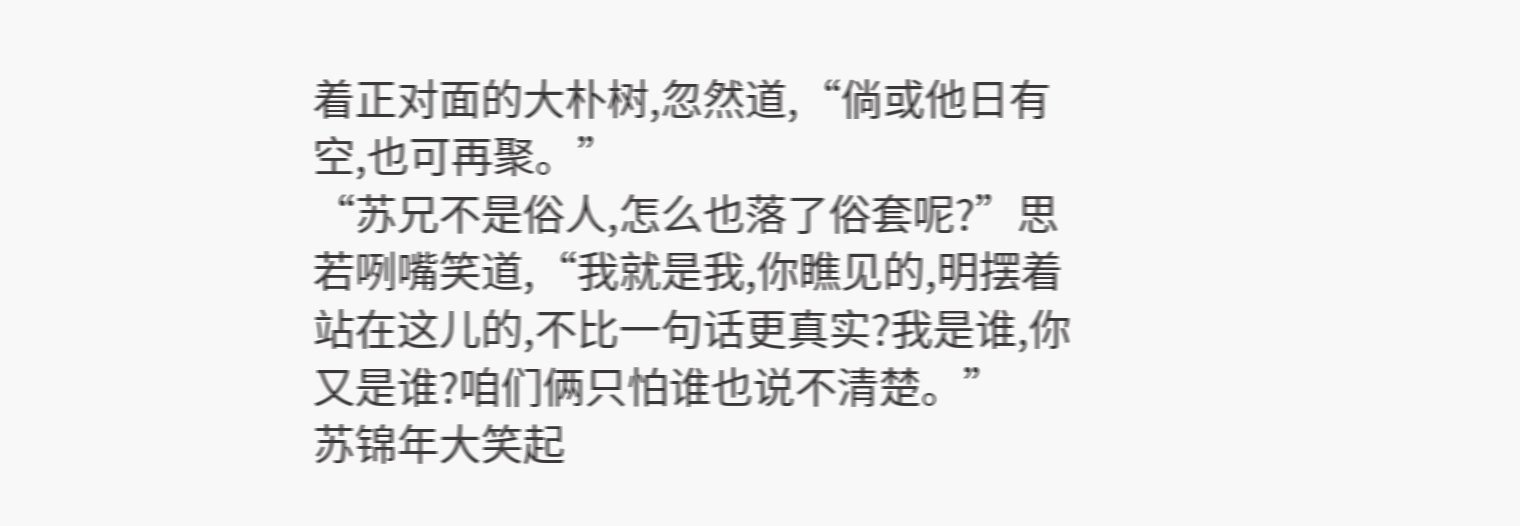着正对面的大朴树,忽然道,“倘或他日有空,也可再聚。”
“苏兄不是俗人,怎么也落了俗套呢?”思若咧嘴笑道,“我就是我,你瞧见的,明摆着站在这儿的,不比一句话更真实?我是谁,你又是谁?咱们俩只怕谁也说不清楚。”
苏锦年大笑起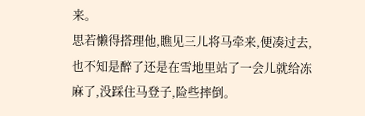来。
思若懒得搭理他,瞧见三儿将马牵来,便凑过去,也不知是醉了还是在雪地里站了一会儿就给冻麻了,没踩住马登子,险些摔倒。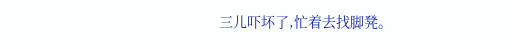三儿吓坏了,忙着去找脚凳。